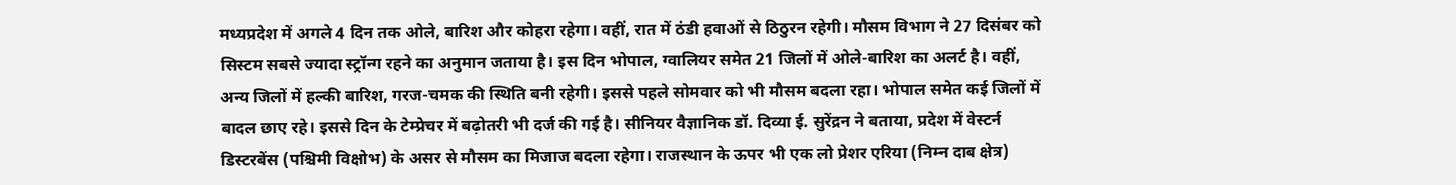मध्यप्रदेश में अगले 4 दिन तक ओले, बारिश और कोहरा रहेगा। वहीं, रात में ठंडी हवाओं से ठिठुरन रहेगी। मौसम विभाग ने 27 दिसंबर को सिस्टम सबसे ज्यादा स्ट्रॉन्ग रहने का अनुमान जताया है। इस दिन भोपाल, ग्वालियर समेत 21 जिलों में ओले-बारिश का अलर्ट है। वहीं, अन्य जिलों में हल्की बारिश, गरज-चमक की स्थिति बनी रहेगी। इससे पहले सोमवार को भी मौसम बदला रहा। भोपाल समेत कई जिलों में बादल छाए रहे। इससे दिन के टेम्प्रेचर में बढ़ोतरी भी दर्ज की गई है। सीनियर वैज्ञानिक डॉ. दिव्या ई. सुरेंद्रन ने बताया, प्रदेश में वेस्टर्न डिस्टरबेंस (पश्चिमी विक्षोभ) के असर से मौसम का मिजाज बदला रहेगा। राजस्थान के ऊपर भी एक लो प्रेशर एरिया (निम्न दाब क्षेत्र)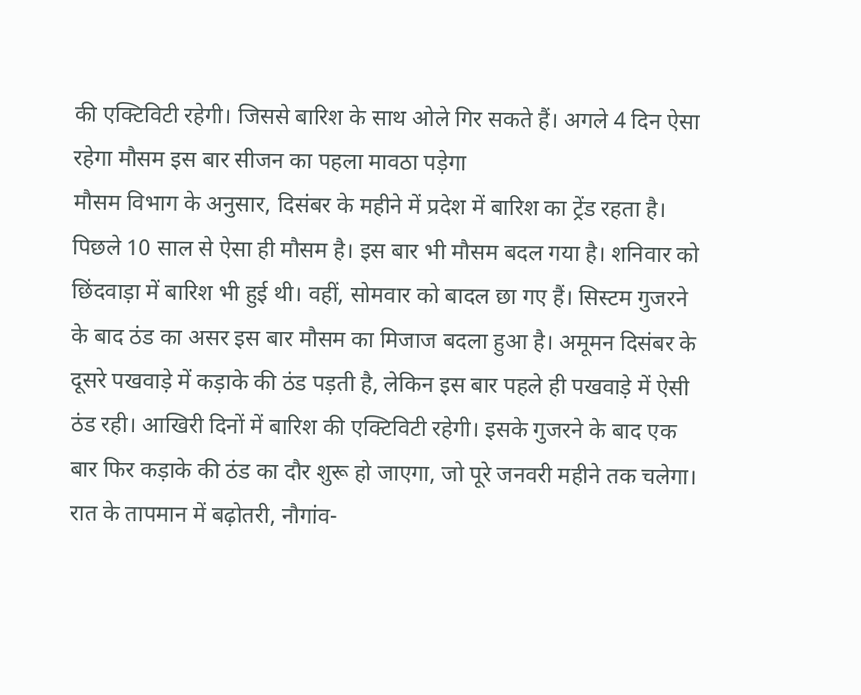की एक्टिविटी रहेगी। जिससे बारिश के साथ ओले गिर सकते हैं। अगले 4 दिन ऐसा रहेगा मौसम इस बार सीजन का पहला मावठा पड़ेगा
मौसम विभाग के अनुसार, दिसंबर के महीने में प्रदेश में बारिश का ट्रेंड रहता है। पिछले 10 साल से ऐसा ही मौसम है। इस बार भी मौसम बदल गया है। शनिवार को छिंदवाड़ा में बारिश भी हुई थी। वहीं, सोमवार को बादल छा गए हैं। सिस्टम गुजरने के बाद ठंड का असर इस बार मौसम का मिजाज बदला हुआ है। अमूमन दिसंबर के दूसरे पखवाड़े में कड़ाके की ठंड पड़ती है, लेकिन इस बार पहले ही पखवाड़े में ऐसी ठंड रही। आखिरी दिनों में बारिश की एक्टिविटी रहेगी। इसके गुजरने के बाद एक बार फिर कड़ाके की ठंड का दौर शुरू हो जाएगा, जो पूरे जनवरी महीने तक चलेगा। रात के तापमान में बढ़ोतरी, नौगांव-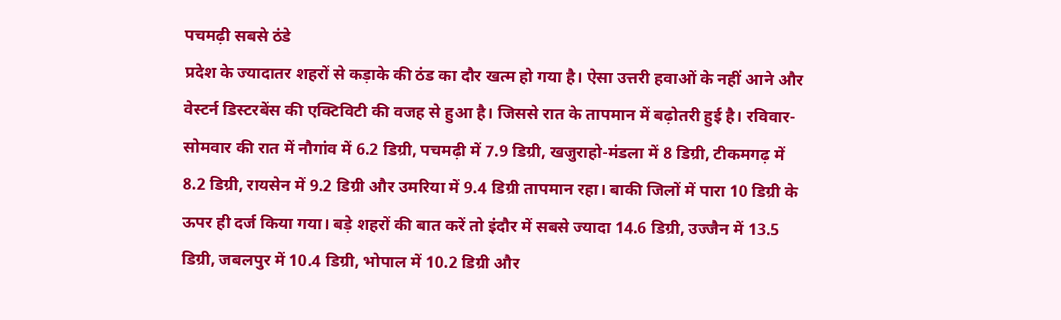पचमढ़ी सबसे ठंडे
प्रदेश के ज्यादातर शहरों से कड़ाके की ठंड का दौर खत्म हो गया है। ऐसा उत्तरी हवाओं के नहीं आने और वेस्टर्न डिस्टरबेंस की एक्टिविटी की वजह से हुआ है। जिससे रात के तापमान में बढ़ोतरी हुई है। रविवार-सोमवार की रात में नौगांव में 6.2 डिग्री, पचमढ़ी में 7.9 डिग्री, खजुराहो-मंडला में 8 डिग्री, टीकमगढ़ में 8.2 डिग्री, रायसेन में 9.2 डिग्री और उमरिया में 9.4 डिग्री तापमान रहा। बाकी जिलों में पारा 10 डिग्री के ऊपर ही दर्ज किया गया। बड़े शहरों की बात करें तो इंदौर में सबसे ज्यादा 14.6 डिग्री, उज्जैन में 13.5 डिग्री, जबलपुर में 10.4 डिग्री, भोपाल में 10.2 डिग्री और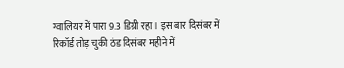ग्वालियर में पारा 9.3 डिग्री रहा। इस बार दिसंबर में रिकॉर्ड तोड़ चुकी ठंड दिसंबर महीने में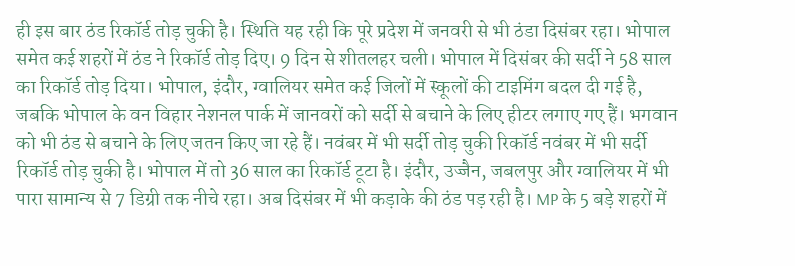ही इस बार ठंड रिकॉर्ड तोड़ चुकी है। स्थिति यह रही कि पूरे प्रदेश में जनवरी से भी ठंडा दिसंबर रहा। भोपाल समेत कई शहरों में ठंड ने रिकॉर्ड तोड़ दिए। 9 दिन से शीतलहर चली। भोपाल में दिसंबर की सर्दी ने 58 साल का रिकॉर्ड तोड़ दिया। भोपाल, इंदौर, ग्वालियर समेत कई जिलों में स्कूलों की टाइमिंग बदल दी गई है, जबकि भोपाल के वन विहार नेशनल पार्क में जानवरों को सर्दी से बचाने के लिए हीटर लगाए गए हैं। भगवान को भी ठंड से बचाने के लिए जतन किए जा रहे हैं। नवंबर में भी सर्दी तोड़ चुकी रिकॉर्ड नवंबर में भी सर्दी रिकॉर्ड तोड़ चुकी है। भोपाल में तो 36 साल का रिकॉर्ड टूटा है। इंदौर, उज्जैन, जबलपुर और ग्वालियर में भी पारा सामान्य से 7 डिग्री तक नीचे रहा। अब दिसंबर में भी कड़ाके की ठंड पड़ रही है। MP के 5 बड़े शहरों में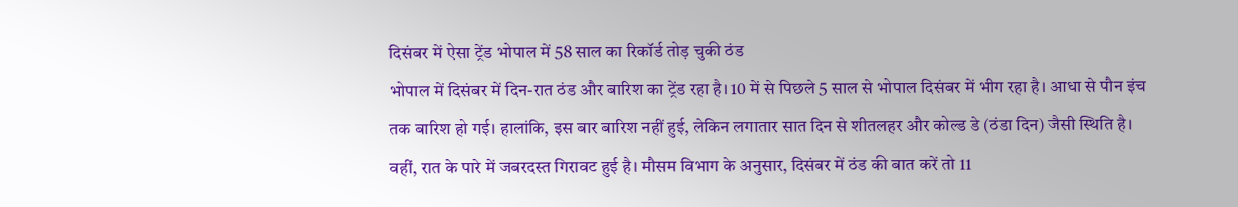दिसंबर में ऐसा ट्रेंड भोपाल में 58 साल का रिकॉर्ड तोड़ चुकी ठंड
भोपाल में दिसंबर में दिन-रात ठंड और बारिश का ट्रेंड रहा है। 10 में से पिछले 5 साल से भोपाल दिसंबर में भीग रहा है। आधा से पौन इंच तक बारिश हो गई। हालांकि, इस बार बारिश नहीं हुई, लेकिन लगातार सात दिन से शीतलहर और कोल्ड डे (ठंडा दिन) जैसी स्थिति है। वहीं, रात के पारे में जबरदस्त गिरावट हुई है। मौसम विभाग के अनुसार, दिसंबर में ठंड की बात करें तो 11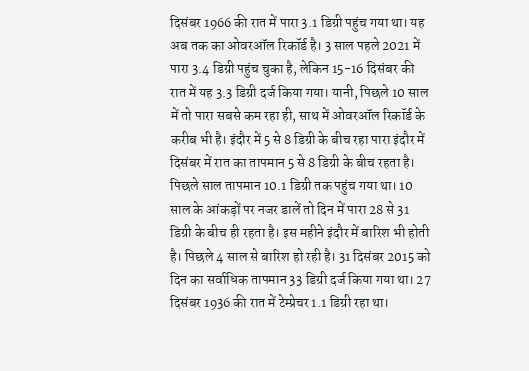दिसंबर 1966 की रात में पारा 3.1 डिग्री पहुंच गया था। यह अब तक का ओवरऑल रिकॉर्ड है। 3 साल पहले 2021 में पारा 3.4 डिग्री पहुंच चुका है, लेकिन 15-16 दिसंबर की रात में यह 3.3 डिग्री दर्ज किया गया। यानी, पिछले 10 साल में तो पारा सबसे कम रहा ही, साथ में ओवरऑल रिकॉर्ड के करीब भी है। इंदौर में 5 से 8 डिग्री के बीच रहा पारा इंदौर में दिसंबर में रात का तापमान 5 से 8 डिग्री के बीच रहता है। पिछले साल तापमान 10.1 डिग्री तक पहुंच गया था। 10 साल के आंकड़ों पर नजर डालें तो दिन में पारा 28 से 31 डिग्री के बीच ही रहता है। इस महीने इंदौर में बारिश भी होती है। पिछले 4 साल से बारिश हो रही है। 31 दिसंबर 2015 को दिन का सर्वाधिक तापमान 33 डिग्री दर्ज किया गया था। 27 दिसंबर 1936 की रात में टेम्प्रेचर 1.1 डिग्री रहा था।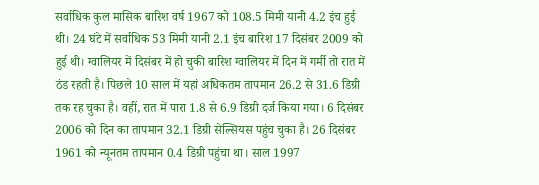सर्वाधिक कुल मासिक बारिश वर्ष 1967 को 108.5 मिमी यानी 4.2 इंच हुई थी। 24 घंटे में सर्वाधिक 53 मिमी यानी 2.1 इंच बारिश 17 दिसंबर 2009 को हुई थी। ग्वालियर में दिसंबर में हो चुकी बारिश ग्वालियर में दिन में गर्मी तो रात में ठंड रहती है। पिछले 10 साल में यहां अधिकतम तापमान 26.2 से 31.6 डिग्री तक रह चुका है। वहीं, रात में पारा 1.8 से 6.9 डिग्री दर्ज किया गया। 6 दिसंबर 2006 को दिन का तापमान 32.1 डिग्री सेल्सियस पहुंच चुका है। 26 दिसंबर 1961 को न्यूनतम तापमान 0.4 डिग्री पहुंचा था। साल 1997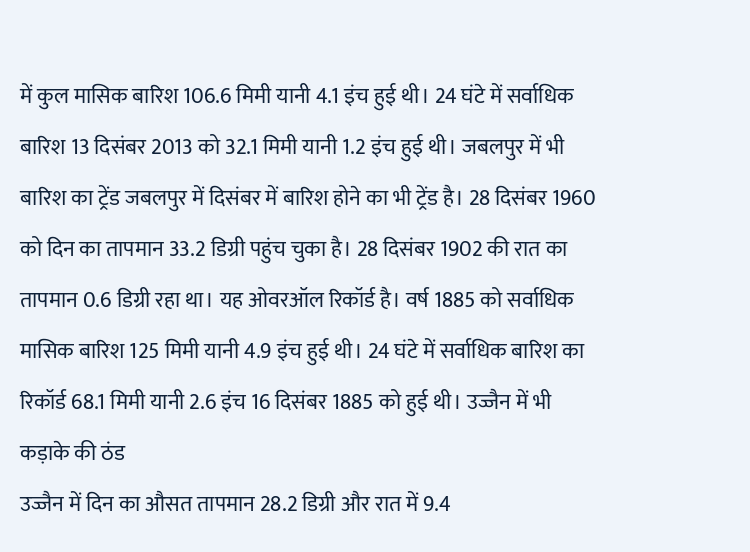में कुल मासिक बारिश 106.6 मिमी यानी 4.1 इंच हुई थी। 24 घंटे में सर्वाधिक बारिश 13 दिसंबर 2013 को 32.1 मिमी यानी 1.2 इंच हुई थी। जबलपुर में भी बारिश का ट्रेंड जबलपुर में दिसंबर में बारिश होने का भी ट्रेंड है। 28 दिसंबर 1960 को दिन का तापमान 33.2 डिग्री पहुंच चुका है। 28 दिसंबर 1902 की रात का तापमान 0.6 डिग्री रहा था। यह ओवरऑल रिकॉर्ड है। वर्ष 1885 को सर्वाधिक मासिक बारिश 125 मिमी यानी 4.9 इंच हुई थी। 24 घंटे में सर्वाधिक बारिश का रिकॉर्ड 68.1 मिमी यानी 2.6 इंच 16 दिसंबर 1885 को हुई थी। उज्जैन में भी कड़ाके की ठंड
उज्जैन में दिन का औसत तापमान 28.2 डिग्री और रात में 9.4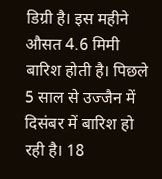डिग्री है। इस महीने औसत 4.6 मिमी बारिश होती है। पिछले 5 साल से उज्जैन में दिसंबर में बारिश हो रही है। 18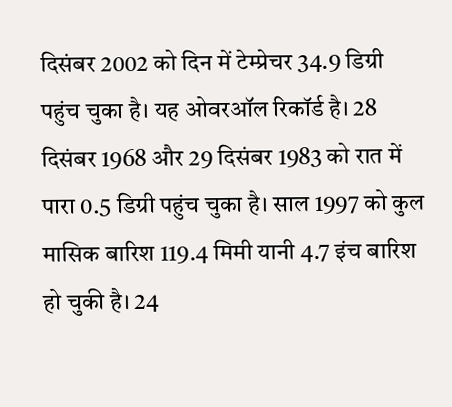दिसंबर 2002 को दिन में टेम्प्रेचर 34.9 डिग्री पहुंच चुका है। यह ओवरऑल रिकॉर्ड है। 28 दिसंबर 1968 और 29 दिसंबर 1983 को रात में पारा 0.5 डिग्री पहुंच चुका है। साल 1997 को कुल मासिक बारिश 119.4 मिमी यानी 4.7 इंच बारिश हो चुकी है। 24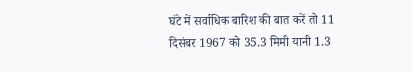घंटे में सर्वाधिक बारिश की बात करें तो 11 दिसंबर 1967 को 35.3 मिमी यानी 1.3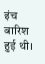इंच बारिश हुई थी।